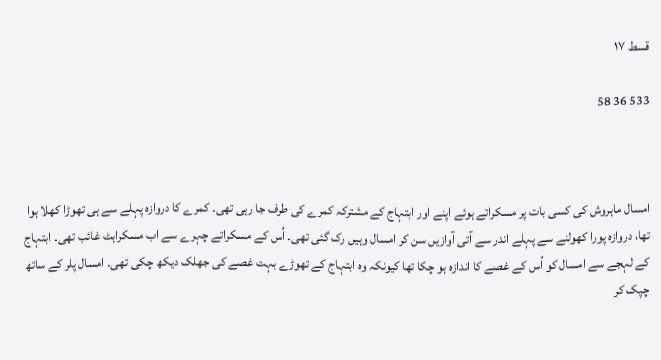قسط ۱۷

533 36 58



امسال ماہروش کی کسی بات پر مسکراتے ہوئے اپنے اور ابتہاج کے مشترکہ کمرے کی طرف جا رہی تھی۔ کمرے کا دروازہ پہلے سے ہی تھوڑا کھلا ہوا تھا، دروازہ پورا کھولنے سے پہلے اندر سے آتی آوازیں سن کر امسال وہیں رک گئی تھی۔ اُس کے مسکراتے چہرے سے اب مسکراہٹ غائب تھی۔ ابتہاج کے لہجے سے امسال کو اُس کے غصے کا اندازہ ہو چکا تھا کیونکہ وہ ابتہاج کے تھوڑے بہت غصے کی جھلک دیکھ چکی تھی۔ امسال پلر کے ساتھ چپک کر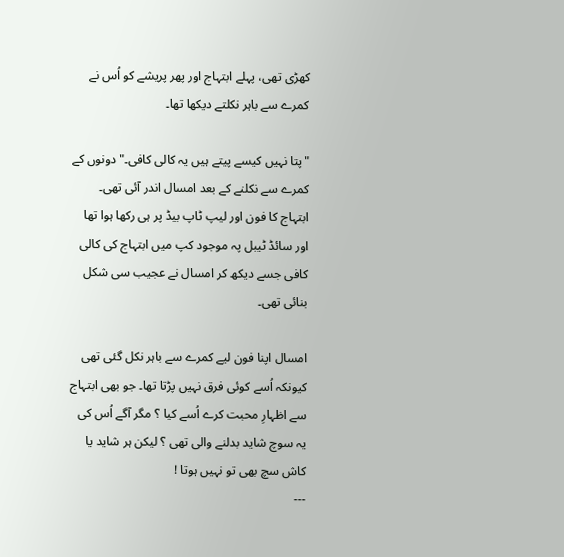کھڑی تھی، پہلے ابتہاج اور پھر پریشے کو اُس نے کمرے سے باہر نکلتے دیکھا تھا۔

"پتا نہیں کیسے پیتے ہیں یہ کالی کافی۔" دونوں کے کمرے سے نکلنے کے بعد امسال اندر آئی تھی۔ ابتہاج کا فون اور لیپ ٹاپ بیڈ پر ہی رکھا ہوا تھا اور سائڈ ٹیبل پہ موجود کپ میں ابتہاج کی کالی کافی جسے دیکھ کر امسال نے عجیب سی شکل بنائی تھی۔

امسال اپنا فون لیے کمرے سے باہر نکل گئی تھی کیونکہ اُسے کوئی فرق نہیں پڑتا تھا۔ جو بھی ابتہاج سے اظہارِ محبت کرے اُسے کیا ؟ مگر آگے اُس کی یہ سوچ شاید بدلنے والی تھی ؟ لیکن ہر شاید یا کاش سچ بھی تو نہیں ہوتا !
---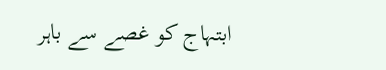ابتہاج کو غصے سے باہر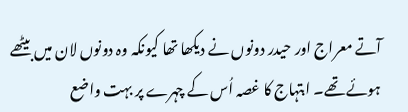آتے معراج اور حیدر دونوں نے دیکھا تھا کیونکہ وہ دونوں لان میں بیٹھے ہوئے تھے۔ ابتہاج کا غصہ اُس کے چہرے پر بہت واضع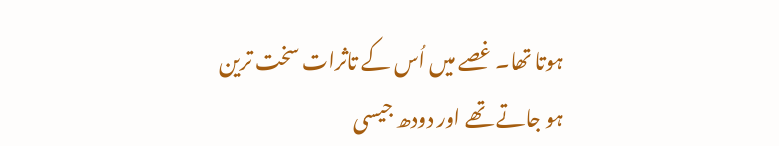ہوتا تھا۔ غصے میں اُس کے تاثرات سخت ترین ہو جاتے تھے اور دودھ جیسی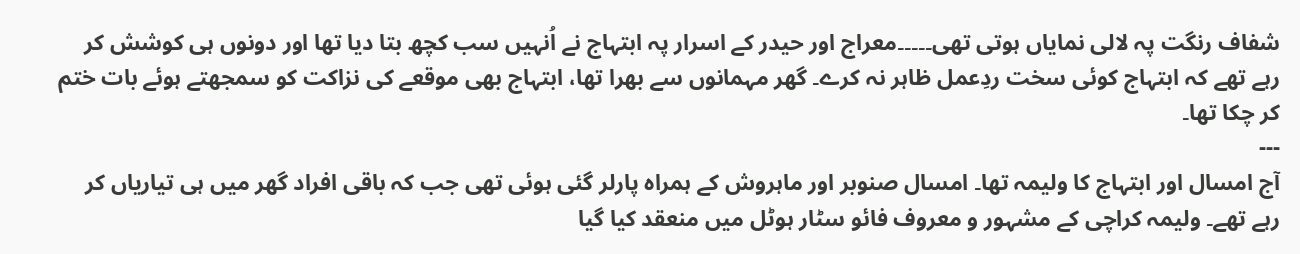شفاف رنگت پہ لالی نمایاں ہوتی تھی۔۔۔۔۔معراج اور حیدر کے اسرار پہ ابتہاج نے اُنہیں سب کچھ بتا دیا تھا اور دونوں ہی کوشش کر رہے تھے کہ ابتہاج کوئی سخت ردِعمل ظاہر نہ کرے۔ گھر مہمانوں سے بھرا تھا، ابتہاج بھی موقعے کی نزاکت کو سمجھتے ہوئے بات ختم کر چکا تھا۔
---
آج امسال اور ابتہاج کا ولیمہ تھا۔ امسال صنوبر اور ماہروش کے ہمراہ پارلر گئی ہوئی تھی جب کہ باقی افراد گھر میں ہی تیاریاں کر رہے تھے۔ ولیمہ کراچی کے مشہور و معروف فائو سٹار ہوٹل میں منعقد کیا گیا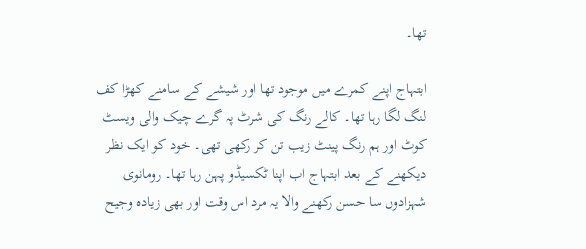تھا۔

ابتہاج اپنے کمرے میں موجود تھا اور شیشے کے سامنے کھڑا کف لنگ لگا رہا تھا۔ کالے رنگ کی شرٹ پہ گرے چیک والی ویسٹ کوٹ اور ہم رنگ پینٹ زیب تن کر رکھی تھی۔ خود کو ایک نظر دیکھنے کے بعد ابتہاج اب اپنا ٹکسیڈو پہن رہا تھا۔ رومانوی شہزادوں سا حسن رکھنے والا یہ مرد اس وقت اور بھی زیادہ وجیح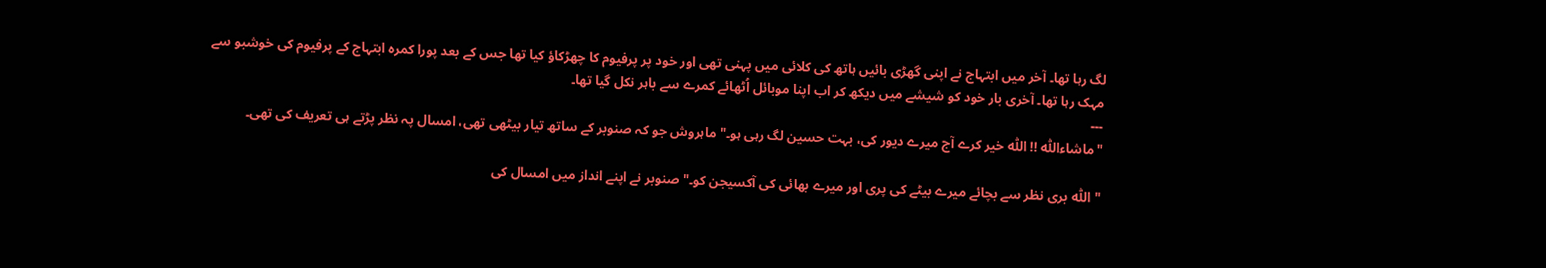لگ رہا تھا۔ آخر میں ابتہاج نے اپنی گھڑی بائیں ہاتھ کی کلائی میں پہنی تھی اور خود پر پرفیوم کا چھڑکاؤ کیا تھا جس کے بعد پورا کمرہ ابتہاج کے پرفیوم کی خوشبو سے مہک رہا تھا۔ آخری بار خود کو شیشے میں دیکھ کر اب اپنا موبائل اُٹھائے کمرے سے باہر نکل گیا تھا۔
---
"ماشاءاللّٰہ !! اللّٰہ خیر کرے آج میرے دیور کی، بہت حسین لگ رہی ہو۔" ماہروش جو کہ صنوبر کے ساتھ تیار بیٹھی تھی، امسال پہ نظر پڑتے ہی تعریف کی تھی۔

"اللّٰہ بری نظر سے بچائے میرے بیٹے کی پری اور میرے بھائی کی آکسیجن کو۔" صنوبر نے اپنے انداز میں امسال کی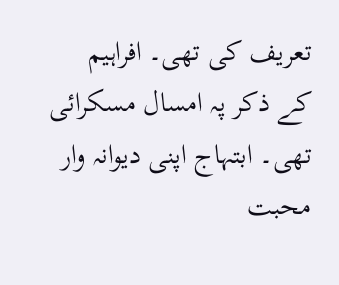تعریف کی تھی۔ افراہیم کے ذکر پہ امسال مسکرائی تھی۔ ابتہاج اپنی دیوانہ وار محبت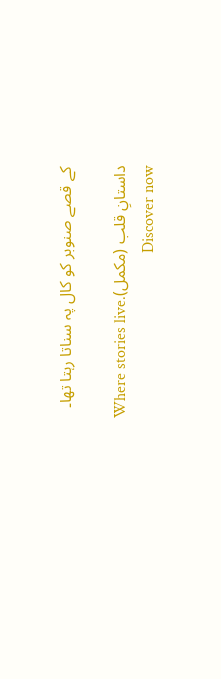کے قصے صنوبر کو کال پہ سناتا رہتا تھا۔

داستانِ قلب (مکمل)Where stories live. Discover now